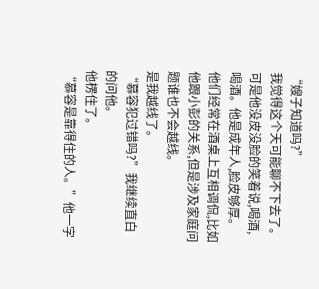“嫂子知道吗?”
我觉得这个天可能聊不下去了。
可是他没皮没脸的笑着说,喝酒,喝酒。他是成年人,脸皮够厚。
他们经常在酒桌上互相调侃,比如他跟小彭的关系,但是涉及家庭问题谁也不会越线。
是我越线了。
“慕容犯过错吗?”我继续直白的问他。
他楞住了。
“慕容是靠得住的人。”他一字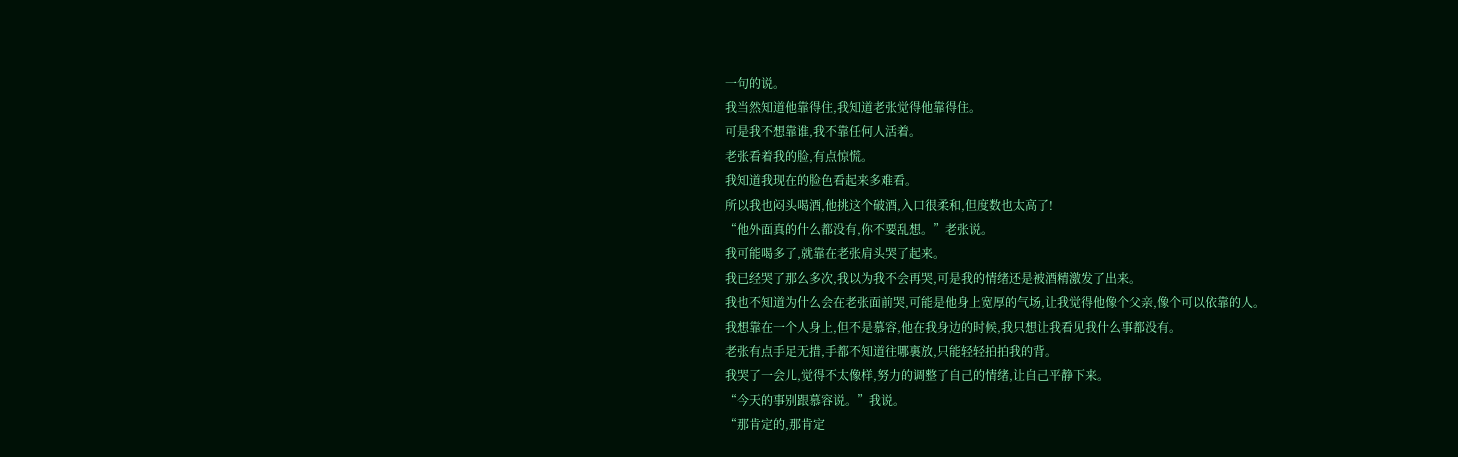一句的说。
我当然知道他靠得住,我知道老张觉得他靠得住。
可是我不想靠谁,我不靠任何人活着。
老张看着我的脸,有点惊慌。
我知道我现在的脸色看起来多难看。
所以我也闷头喝酒,他挑这个破酒,入口很柔和,但度数也太高了!
“他外面真的什么都没有,你不要乱想。”老张说。
我可能喝多了,就靠在老张肩头哭了起来。
我已经哭了那么多次,我以为我不会再哭,可是我的情绪还是被酒精激发了出来。
我也不知道为什么会在老张面前哭,可能是他身上宽厚的气场,让我觉得他像个父亲,像个可以依靠的人。
我想靠在一个人身上,但不是慕容,他在我身边的时候,我只想让我看见我什么事都没有。
老张有点手足无措,手都不知道往哪裏放,只能轻轻拍拍我的背。
我哭了一会儿,觉得不太像样,努力的调整了自己的情绪,让自己平静下来。
“今天的事别跟慕容说。”我说。
“那肯定的,那肯定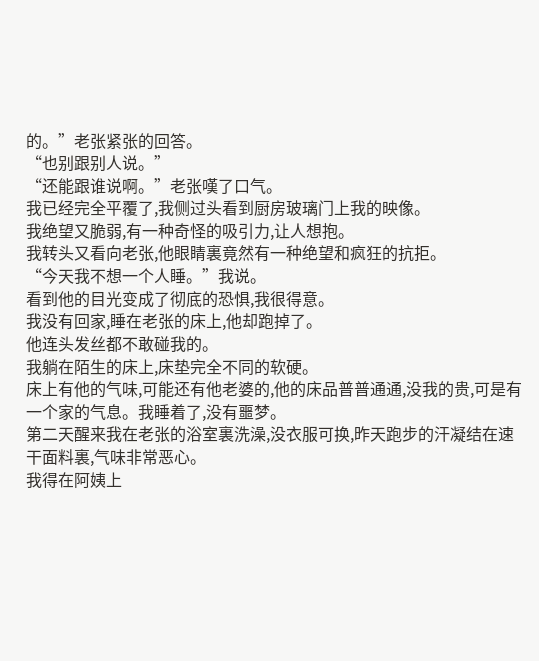的。”老张紧张的回答。
“也别跟别人说。”
“还能跟谁说啊。”老张嘆了口气。
我已经完全平覆了,我侧过头看到厨房玻璃门上我的映像。
我绝望又脆弱,有一种奇怪的吸引力,让人想抱。
我转头又看向老张,他眼睛裏竟然有一种绝望和疯狂的抗拒。
“今天我不想一个人睡。”我说。
看到他的目光变成了彻底的恐惧,我很得意。
我没有回家,睡在老张的床上,他却跑掉了。
他连头发丝都不敢碰我的。
我躺在陌生的床上,床垫完全不同的软硬。
床上有他的气味,可能还有他老婆的,他的床品普普通通,没我的贵,可是有一个家的气息。我睡着了,没有噩梦。
第二天醒来我在老张的浴室裏洗澡,没衣服可换,昨天跑步的汗凝结在速干面料裏,气味非常恶心。
我得在阿姨上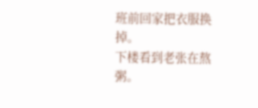班前回家把衣服换掉。
下楼看到老张在熬粥。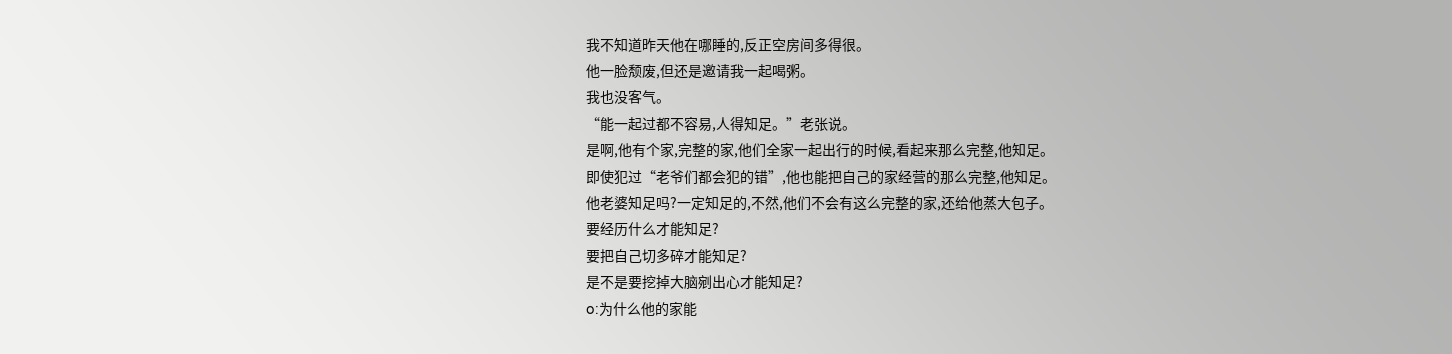我不知道昨天他在哪睡的,反正空房间多得很。
他一脸颓废,但还是邀请我一起喝粥。
我也没客气。
“能一起过都不容易,人得知足。”老张说。
是啊,他有个家,完整的家,他们全家一起出行的时候,看起来那么完整,他知足。
即使犯过“老爷们都会犯的错”,他也能把自己的家经营的那么完整,他知足。
他老婆知足吗?一定知足的,不然,他们不会有这么完整的家,还给他蒸大包子。
要经历什么才能知足?
要把自己切多碎才能知足?
是不是要挖掉大脑剜出心才能知足?
o:为什么他的家能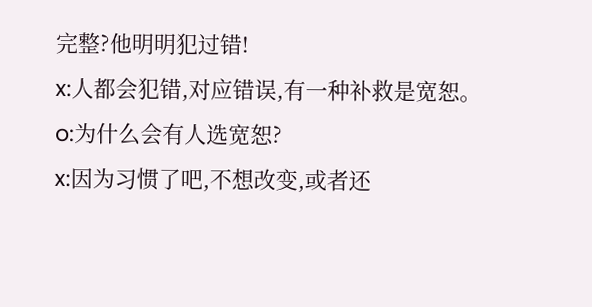完整?他明明犯过错!
x:人都会犯错,对应错误,有一种补救是宽恕。
o:为什么会有人选宽恕?
x:因为习惯了吧,不想改变,或者还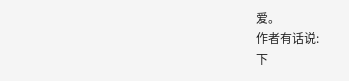爱。
作者有话说:
下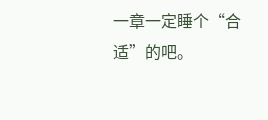一章一定睡个“合适”的吧。